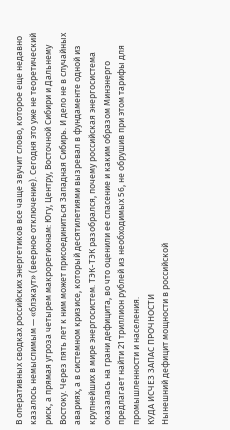В оперативных сводках российских энергетиков все чаще звучит слово, которое еще недавно казалось немыслимым — «блэкаут» (веерное отключение). Сегодня это уже не теоретический риск, а прямая угроза четырем макрорегионам: Югу, Центру, Восточной Сибири и Дальнему Востоку. Через пять лет к ним может присоединиться Западная Сибирь. И дело не в случайных авариях, а в системном кризисе, который десятилетиями вызревал в фундаменте одной из крупнейших в мире энергосистем. ТЭК-ТЭК разобрался, почему российская энергосистема оказалась на грани дефицита, во что оценили ее спасение и каким образом Минэнерго предлагает найти 21 триллион рублей из необходимых 56, не обрушив при этом тарифы для промышленности и населения.
КУДА ИСЧЕЗ ЗАПАС ПРОЧНОСТИ
Нынешний дефицит мощности в российской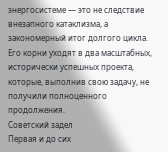энергосистеме — это не следствие внезапного катаклизма, а закономерный итог долгого цикла. Его корни уходят в два масштабных, исторически успешных проекта, которые, выполнив свою задачу, не получили полноценного продолжения.
Советский задел
Первая и до сих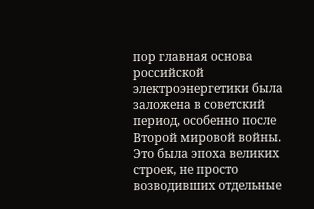пор главная основа российской электроэнергетики была заложена в советский период, особенно после Второй мировой войны. Это была эпоха великих строек, не просто возводивших отдельные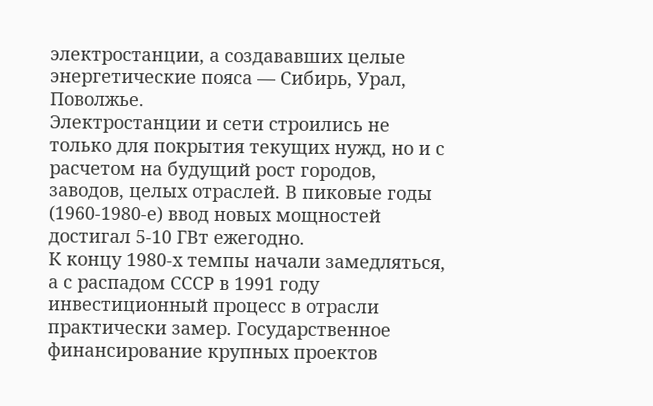электростанции, а создававших целые энергетические пояса — Сибирь, Урал, Поволжье.
Электростанции и сети строились не только для покрытия текущих нужд, но и с расчетом на будущий рост городов, заводов, целых отраслей. В пиковые годы (1960-1980-е) ввод новых мощностей достигал 5-10 ГВт ежегодно.
К концу 1980-х темпы начали замедляться, а с распадом СССР в 1991 году инвестиционный процесс в отрасли практически замер. Государственное финансирование крупных проектов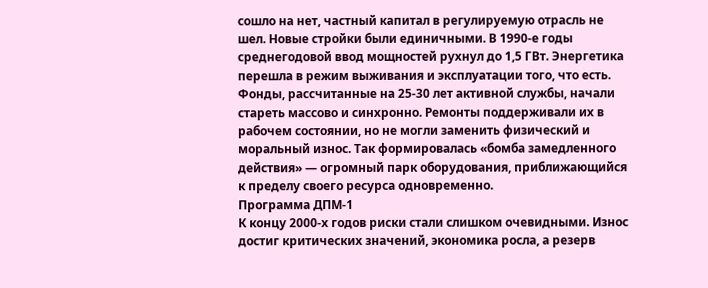сошло на нет, частный капитал в регулируемую отрасль не шел. Новые стройки были единичными. В 1990-е годы среднегодовой ввод мощностей рухнул до 1,5 ГВт. Энергетика перешла в режим выживания и эксплуатации того, что есть.
Фонды, рассчитанные на 25-30 лет активной службы, начали стареть массово и синхронно. Ремонты поддерживали их в рабочем состоянии, но не могли заменить физический и моральный износ. Так формировалась «бомба замедленного действия» — огромный парк оборудования, приближающийся к пределу своего ресурса одновременно.
Программа ДПМ-1
К концу 2000-х годов риски стали слишком очевидными. Износ достиг критических значений, экономика росла, а резерв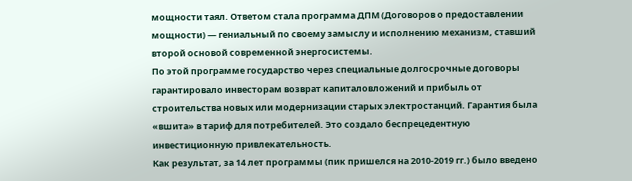мощности таял. Ответом стала программа ДПМ (Договоров о предоставлении мощности) — гениальный по своему замыслу и исполнению механизм, ставший второй основой современной энергосистемы.
По этой программе государство через специальные долгосрочные договоры гарантировало инвесторам возврат капиталовложений и прибыль от строительства новых или модернизации старых электростанций. Гарантия была «вшита» в тариф для потребителей. Это создало беспрецедентную инвестиционную привлекательность.
Как результат, за 14 лет программы (пик пришелся на 2010-2019 гг.) было введено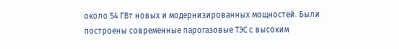около 54 ГВт новых и модернизированных мощностей. Были построены современные парогазовые ТЭС с высоким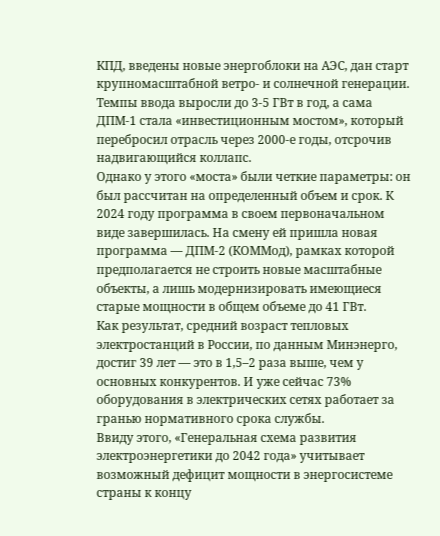КПД, введены новые энергоблоки на АЭС, дан старт крупномасштабной ветро- и солнечной генерации.
Темпы ввода выросли до 3-5 ГВт в год, а сама ДПМ-1 стала «инвестиционным мостом», который перебросил отрасль через 2000-е годы, отсрочив надвигающийся коллапс.
Однако у этого «моста» были четкие параметры: он был рассчитан на определенный объем и срок. К 2024 году программа в своем первоначальном виде завершилась. На смену ей пришла новая программа — ДПМ-2 (КОММод), рамках которой предполагается не строить новые масштабные объекты, а лишь модернизировать имеющиеся старые мощности в общем объеме до 41 ГВт.
Как результат, средний возраст тепловых электростанций в России, по данным Минэнерго, достиг 39 лет — это в 1,5–2 раза выше, чем у основных конкурентов. И уже сейчас 73% оборудования в электрических сетях работает за гранью нормативного срока службы.
Ввиду этого, «Генеральная схема развития электроэнергетики до 2042 года» учитывает возможный дефицит мощности в энергосистеме страны к концу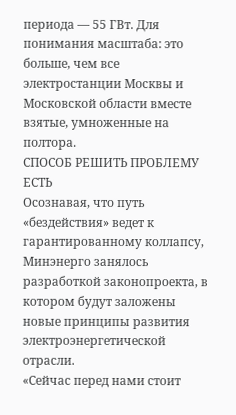периода — 55 ГВт. Для понимания масштаба: это больше, чем все электростанции Москвы и Московской области вместе взятые, умноженные на полтора.
СПОСОБ РЕШИТЬ ПРОБЛЕМУ ЕСТЬ
Осознавая, что путь «бездействия» ведет к гарантированному коллапсу, Минэнерго занялось разработкой законопроекта, в котором будут заложены новые принципы развития электроэнергетической отрасли.
«Сейчас перед нами стоит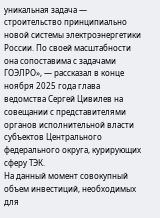уникальная задача — строительство принципиально новой системы электроэнергетики России. По своей масштабности она сопоставима с задачами ГОЭЛРО», — рассказал в конце ноября 2025 года глава ведомства Сергей Цивилев на совещании с представителями органов исполнительной власти субъектов Центрального федерального округа, курирующих сферу ТЭК.
На данный момент совокупный объем инвестиций, необходимых для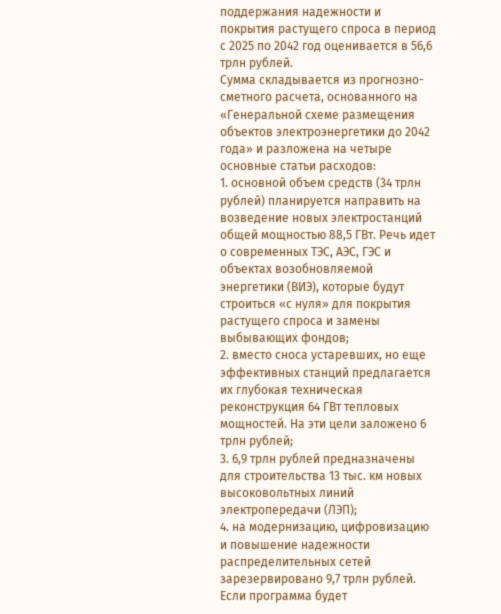поддержания надежности и покрытия растущего спроса в период с 2025 по 2042 год оценивается в 56,6 трлн рублей.
Сумма складывается из прогнозно-сметного расчета, основанного на «Генеральной схеме размещения объектов электроэнергетики до 2042 года» и разложена на четыре основные статьи расходов:
1. основной объем средств (34 трлн рублей) планируется направить на возведение новых электростанций общей мощностью 88,5 ГВт. Речь идет о современных ТЭС, АЭС, ГЭС и объектах возобновляемой энергетики (ВИЭ), которые будут строиться «с нуля» для покрытия растущего спроса и замены выбывающих фондов;
2. вместо сноса устаревших, но еще эффективных станций предлагается их глубокая техническая реконструкция 64 ГВт тепловых мощностей. На эти цели заложено 6 трлн рублей;
3. 6,9 трлн рублей предназначены для строительства 13 тыс. км новых высоковольтных линий электропередачи (ЛЭП);
4. на модернизацию, цифровизацию и повышение надежности распределительных сетей зарезервировано 9,7 трлн рублей.
Если программа будет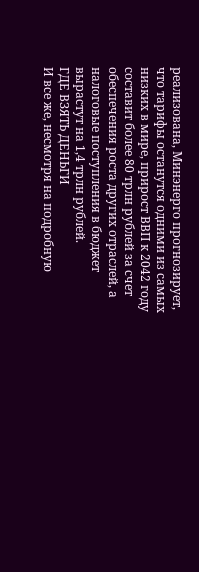реализована, Минэнерго прогнозирует, что тарифы останутся одними из самых низких в мире, прирост ВВП к 2042 году составит более 80 трлн рублей за счет обеспечения роста других отраслей, а налоговые поступления в бюджет вырастут на 1,4 трлн рублей.
ГДЕ ВЗЯТЬ ДЕНЬГИ
И все же, несмотря на подробную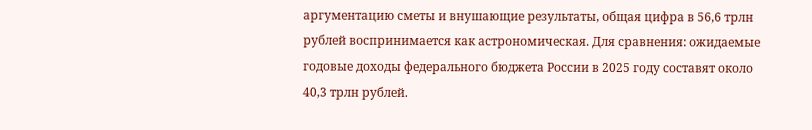аргументацию сметы и внушающие результаты, общая цифра в 56,6 трлн рублей воспринимается как астрономическая. Для сравнения: ожидаемые годовые доходы федерального бюджета России в 2025 году составят около 40,3 трлн рублей.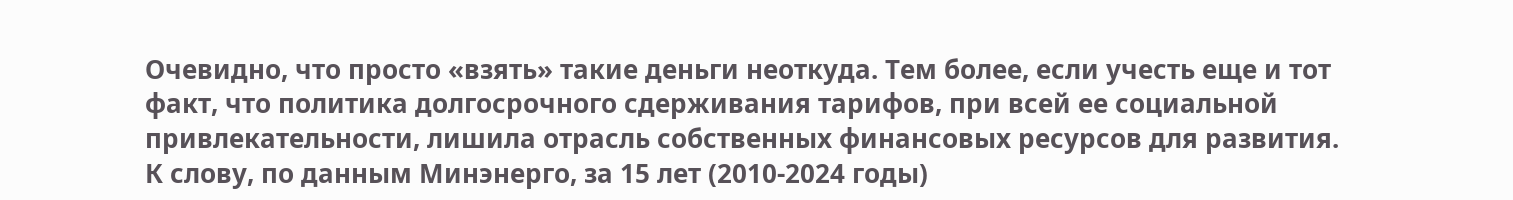Очевидно, что просто «взять» такие деньги неоткуда. Тем более, если учесть еще и тот факт, что политика долгосрочного сдерживания тарифов, при всей ее социальной привлекательности, лишила отрасль собственных финансовых ресурсов для развития.
К слову, по данным Минэнерго, за 15 лет (2010-2024 годы)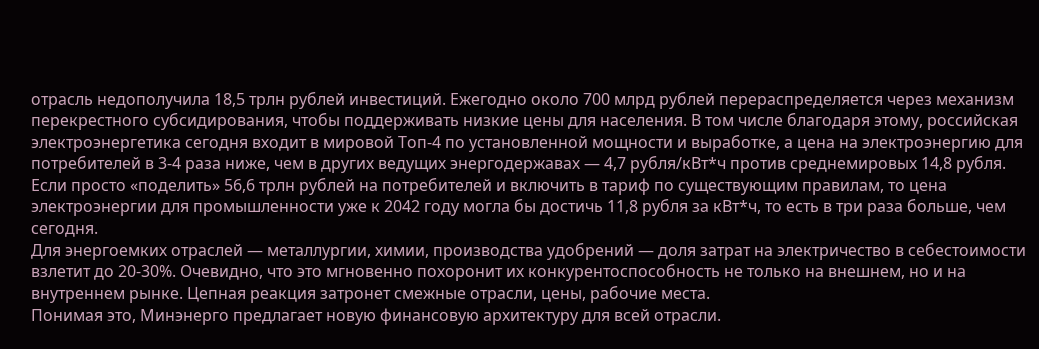отрасль недополучила 18,5 трлн рублей инвестиций. Ежегодно около 700 млрд рублей перераспределяется через механизм перекрестного субсидирования, чтобы поддерживать низкие цены для населения. В том числе благодаря этому, российская электроэнергетика сегодня входит в мировой Топ-4 по установленной мощности и выработке, а цена на электроэнергию для потребителей в 3-4 раза ниже, чем в других ведущих энергодержавах — 4,7 рубля/кВт*ч против среднемировых 14,8 рубля.
Если просто «поделить» 56,6 трлн рублей на потребителей и включить в тариф по существующим правилам, то цена электроэнергии для промышленности уже к 2042 году могла бы достичь 11,8 рубля за кВт*ч, то есть в три раза больше, чем сегодня.
Для энергоемких отраслей — металлургии, химии, производства удобрений — доля затрат на электричество в себестоимости взлетит до 20-30%. Очевидно, что это мгновенно похоронит их конкурентоспособность не только на внешнем, но и на внутреннем рынке. Цепная реакция затронет смежные отрасли, цены, рабочие места.
Понимая это, Минэнерго предлагает новую финансовую архитектуру для всей отрасли.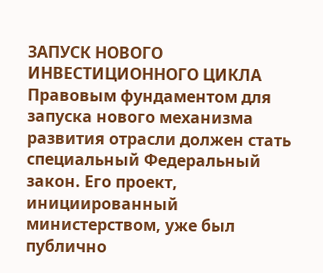ЗАПУСК НОВОГО ИНВЕСТИЦИОННОГО ЦИКЛА
Правовым фундаментом для запуска нового механизма развития отрасли должен стать специальный Федеральный закон. Его проект, инициированный министерством, уже был публично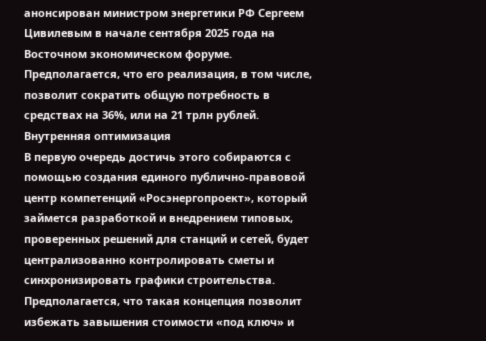анонсирован министром энергетики РФ Сергеем Цивилевым в начале сентября 2025 года на Восточном экономическом форуме.
Предполагается, что его реализация, в том числе, позволит сократить общую потребность в средствах на 36%, или на 21 трлн рублей.
Внутренняя оптимизация
В первую очередь достичь этого собираются с помощью создания единого публично-правовой центр компетенций «Росэнергопроект», который займется разработкой и внедрением типовых, проверенных решений для станций и сетей, будет централизованно контролировать сметы и синхронизировать графики строительства. Предполагается, что такая концепция позволит избежать завышения стоимости «под ключ» и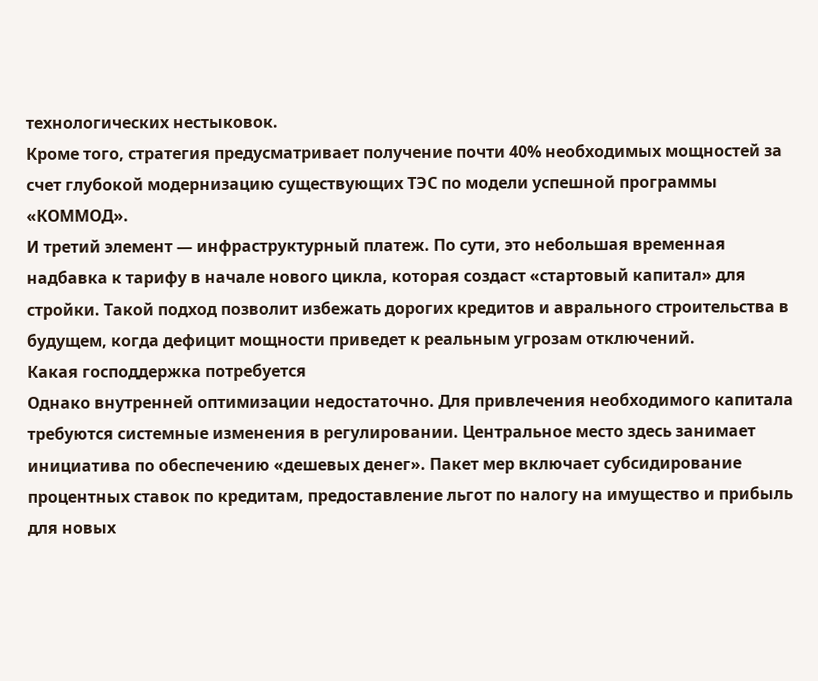технологических нестыковок.
Кроме того, стратегия предусматривает получение почти 40% необходимых мощностей за счет глубокой модернизацию существующих ТЭС по модели успешной программы «КОММОД».
И третий элемент — инфраструктурный платеж. По сути, это небольшая временная надбавка к тарифу в начале нового цикла, которая создаст «стартовый капитал» для стройки. Такой подход позволит избежать дорогих кредитов и аврального строительства в будущем, когда дефицит мощности приведет к реальным угрозам отключений.
Какая господдержка потребуется
Однако внутренней оптимизации недостаточно. Для привлечения необходимого капитала требуются системные изменения в регулировании. Центральное место здесь занимает инициатива по обеспечению «дешевых денег». Пакет мер включает субсидирование процентных ставок по кредитам, предоставление льгот по налогу на имущество и прибыль для новых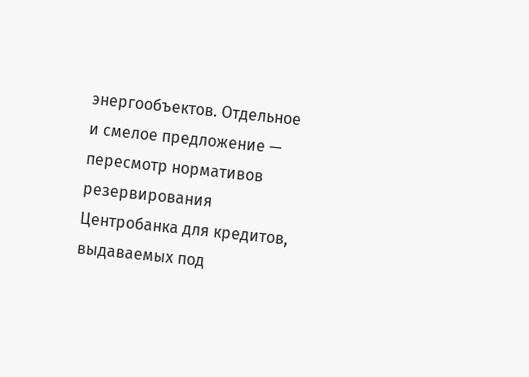энергообъектов. Отдельное и смелое предложение — пересмотр нормативов резервирования Центробанка для кредитов, выдаваемых под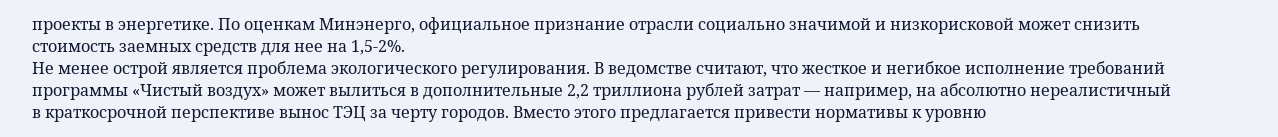проекты в энергетике. По оценкам Минэнерго, официальное признание отрасли социально значимой и низкорисковой может снизить стоимость заемных средств для нее на 1,5-2%.
Не менее острой является проблема экологического регулирования. В ведомстве считают, что жесткое и негибкое исполнение требований программы «Чистый воздух» может вылиться в дополнительные 2,2 триллиона рублей затрат — например, на абсолютно нереалистичный в краткосрочной перспективе вынос ТЭЦ за черту городов. Вместо этого предлагается привести нормативы к уровню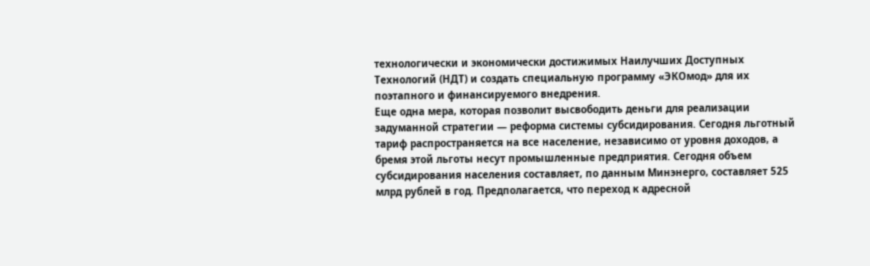технологически и экономически достижимых Наилучших Доступных Технологий (НДТ) и создать специальную программу «ЭКОмод» для их поэтапного и финансируемого внедрения.
Еще одна мера, которая позволит высвободить деньги для реализации задуманной стратегии — реформа системы субсидирования. Сегодня льготный тариф распространяется на все население, независимо от уровня доходов, а бремя этой льготы несут промышленные предприятия. Сегодня объем субсидирования населения составляет, по данным Минэнерго, составляет 525 млрд рублей в год. Предполагается, что переход к адресной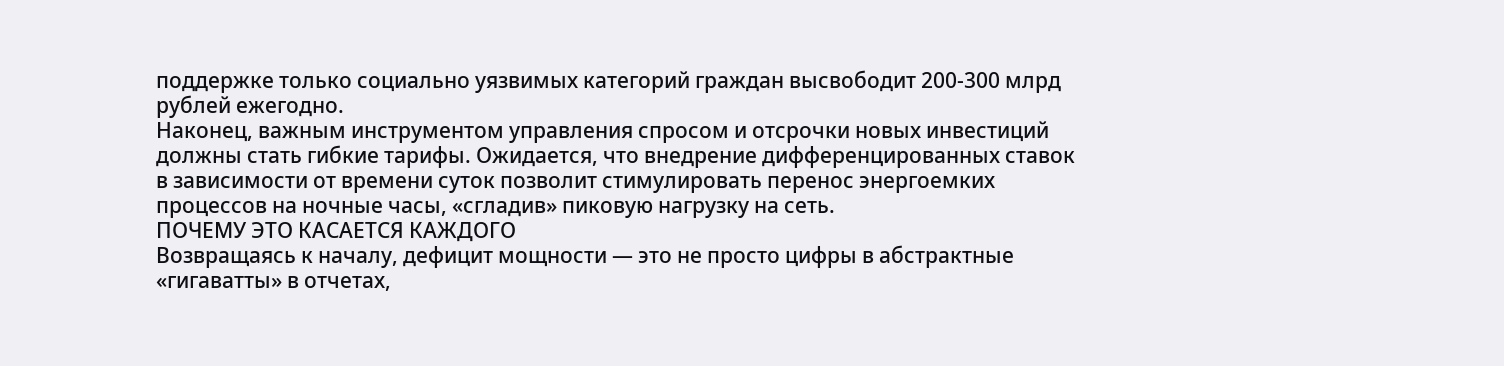поддержке только социально уязвимых категорий граждан высвободит 200-300 млрд рублей ежегодно.
Наконец, важным инструментом управления спросом и отсрочки новых инвестиций должны стать гибкие тарифы. Ожидается, что внедрение дифференцированных ставок в зависимости от времени суток позволит стимулировать перенос энергоемких процессов на ночные часы, «сгладив» пиковую нагрузку на сеть.
ПОЧЕМУ ЭТО КАСАЕТСЯ КАЖДОГО
Возвращаясь к началу, дефицит мощности — это не просто цифры в абстрактные «гигаватты» в отчетах,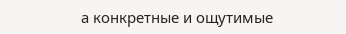а конкретные и ощутимые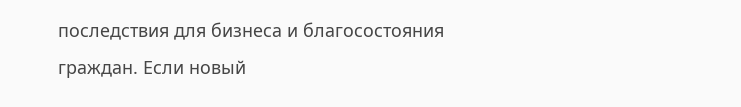последствия для бизнеса и благосостояния граждан. Если новый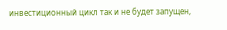инвестиционный цикл так и не будет запущен,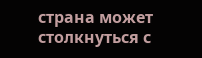страна может столкнуться с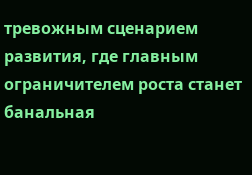тревожным сценарием развития, где главным ограничителем роста станет банальная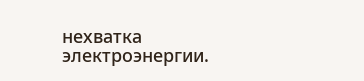нехватка электроэнергии.